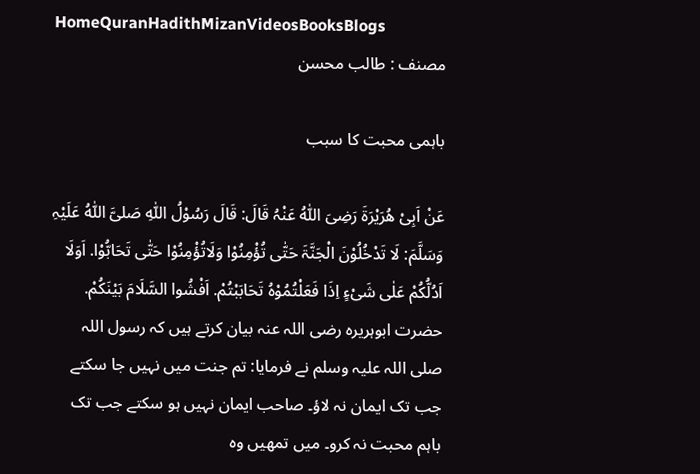HomeQuranHadithMizanVideosBooksBlogs
مصنف : طالب محسن

باہمی محبت کا سبب

عَنْ اَبِیْ ھُرَیْرَۃَ رَضِیَ اللّٰہُ عَنْہُ قَالَ: قَالَ رَسُوْلُ اللّٰہِ صَلیَّ اللّٰہُ عَلَیْہِ وَسَلَّمَ: لَا تَدْخُلُوْنَ الْجَنَّۃَ حَتّٰی تُؤْمِنُوْا وَلَاتُؤْمِنُوْا حَتّٰی تَحَابُّوْا. اَوَلَا اَدُلُّکُمْ عَلٰی شَیْءٍ اِذَا فَعَلْتُمُوْہُ تَحَابَبْتُمْ. اَفْشُوا السَّلَامَ بَیْنَکُمْ.
حضرت ابوہریرہ رضی اللہ عنہ بیان کرتے ہیں کہ رسول اللہ صلی اللہ علیہ وسلم نے فرمایا: تم جنت میں نہیں جا سکتے جب تک ایمان نہ لاؤ۔ صاحب ایمان نہیں ہو سکتے جب تک باہم محبت نہ کرو۔ میں تمھیں وہ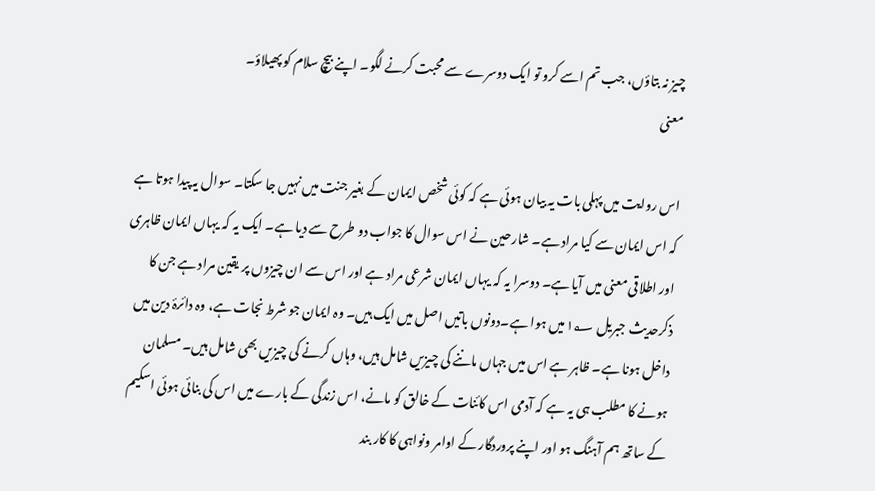چیز نہ بتاؤں، جب تم اسے کرو تو ایک دوسرے سے محبت کرنے لگو۔ اپنے بیچ سلام کو پھیلاؤ۔
معنی

اس روایت میں پہلی بات یہ بیان ہوئی ہے کہ کوئی شخص ایمان کے بغیر جنت میں نہیں جا سکتا۔ سوال یہ پیدا ہوتا ہے کہ اس ایمان سے کیا مراد ہے۔ شارحین نے اس سوال کا جواب دو طرح سے دیا ہے۔ ایک یہ کہ یہاں ایمان ظاہری اور اطلاقی معنی میں آیا ہے۔ دوسرا یہ کہ یہاں ایمان شرعی مراد ہے اور اس سے ان چیزوں پر یقین مراد ہے جن کا ذکرحدیث جبریل ۱؂میں ہوا ہے۔دونوں باتیں اصل میں ایک ہیں۔ وہ ایمان جو شرط نجات ہے، وہ دائرۂ دین میں داخل ہونا ہے۔ ظاہر ہے اس میں جہاں ماننے کی چیزیں شامل ہیں، وہاں کرنے کی چیزیں بھی شامل ہیں۔ مسلمان ہونے کا مطلب ہی یہ ہے کہ آدمی اس کائنات کے خالق کو مانے، اس زندگی کے بارے میں اس کی بنائی ہوئی اسکیم کے ساتھ ہم آہنگ ہو اور اپنے پروردگار کے اوامر ونواہی کا کار بند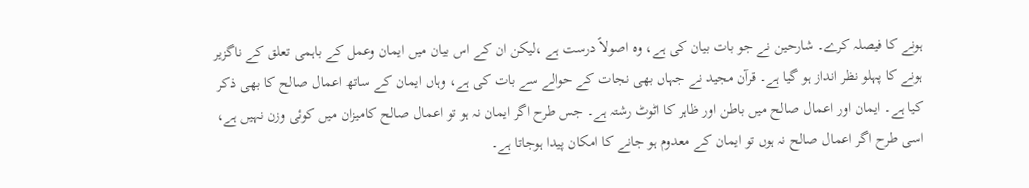ہونے کا فیصلہ کرے۔ شارحین نے جو بات بیان کی ہے، وہ اصولاً درست ہے ،لیکن ان کے اس بیان میں ایمان وعمل کے باہمی تعلق کے ناگزیر ہونے کا پہلو نظر انداز ہو گیا ہے۔ قرآن مجید نے جہاں بھی نجات کے حوالے سے بات کی ہے، وہاں ایمان کے ساتھ اعمال صالح کا بھی ذکر کیا ہے۔ ایمان اور اعمال صالح میں باطن اور ظاہر کا اٹوٹ رشتہ ہے۔ جس طرح اگر ایمان نہ ہو تو اعمال صالح کامیزان میں کوئی وزن نہیں ہے، اسی طرح اگر اعمال صالح نہ ہوں تو ایمان کے معدوم ہو جانے کا امکان پیدا ہوجاتا ہے۔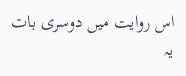اس روایت میں دوسری بات یہ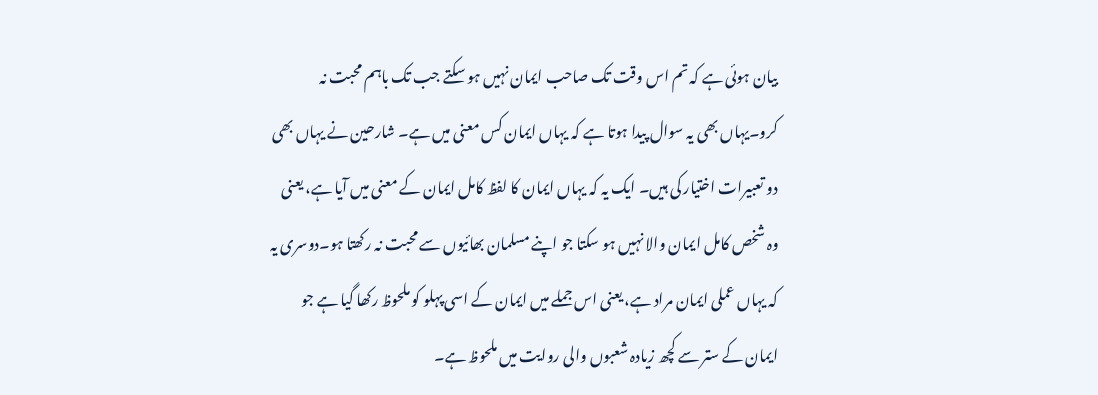بیان ہوئی ہے کہ تم اس وقت تک صاحب ایمان نہیں ہو سکتے جب تک باہم محبت نہ کرو۔یہاں بھی یہ سوال پیدا ہوتا ہے کہ یہاں ایمان کس معنی میں ہے۔ شارحین نے یہاں بھی دو تعبیرات اختیار کی ہیں۔ ایک یہ کہ یہاں ایمان کا لفظ کامل ایمان کے معنی میں آیا ہے، یعنی وہ شخص کامل ایمان والا نہیں ہو سکتا جو اپنے مسلمان بھائیوں سے محبت نہ رکھتا ہو۔دوسری یہ کہ یہاں عملی ایمان مراد ہے، یعنی اس جملے میں ایمان کے اسی پہلو کو ملحوظ رکھا گیا ہے جو ایمان کے ستر سے کچھ زیادہ شعبوں والی روایت میں ملحوظ ہے۔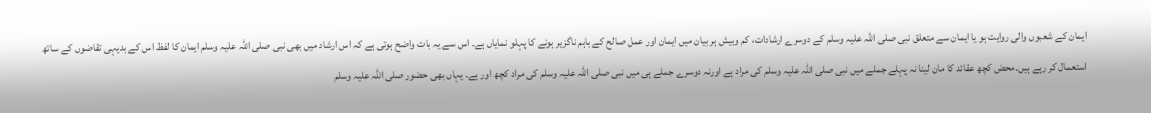ایمان کے شعبوں والی روایت ہو یا ایمان سے متعلق نبی صلی اللہ علیہ وسلم کے دوسرے ارشادات، کم وبیش ہر بیان میں ایمان اور عمل صالح کے باہم ناگزیر ہونے کا پہلو نمایاں ہے۔ اس سے یہ بات واضح ہوتی ہے کہ اس ارشاد میں بھی نبی صلی اللہ علیہ وسلم ایمان کا لفظ اس کے بدیہی تقاضوں کے ساتھ استعمال کر رہے ہیں۔محض کچھ عقائد کا مان لینا نہ پہلے جملے میں نبی صلی اللہ علیہ وسلم کی مراد ہے اورنہ دوسرے جملے ہی میں نبی صلی اللہ علیہ وسلم کی مراد کچھ اور ہے۔ یہاں بھی حضور صلی اللہ علیہ وسلم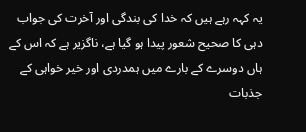یہ کہہ رہے ہیں کہ خدا کی بندگی اور آخرت کی جواب دہی کا صحیح شعور پیدا ہو گیا ہے، ناگزیر ہے کہ اس کے ہاں دوسرے کے بارے میں ہمدردی اور خیر خواہی کے جذبات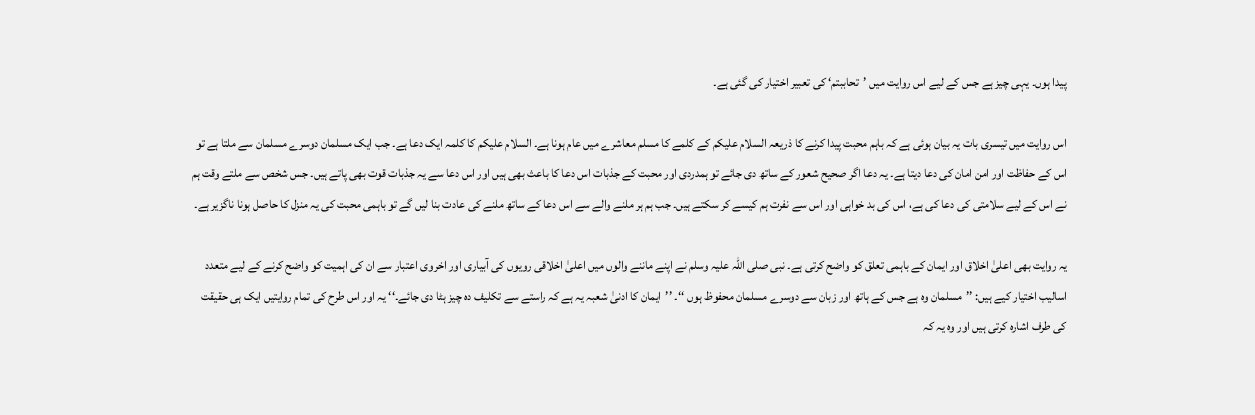پیدا ہوں۔ یہی چیز ہے جس کے لیے اس روایت میں ’تحاببتم‘ کی تعبیر اختیار کی گئی ہے۔

اس روایت میں تیسری بات یہ بیان ہوئی ہے کہ باہم محبت پیدا کرنے کا ذریعہ السلام علیکم کے کلمے کا مسلم معاشرے میں عام ہونا ہے۔ السلام علیکم کا کلمہ ایک دعا ہے۔ جب ایک مسلمان دوسرے مسلمان سے ملتا ہے تو اس کے حفاظت اور امن امان کی دعا دیتا ہے۔ یہ دعا اگر صحیح شعور کے ساتھ دی جائے تو ہمدردی اور محبت کے جذبات اس دعا کا باعث بھی ہیں اور اس دعا سے یہ جذبات قوت بھی پاتے ہیں۔ جس شخص سے ملتے وقت ہم نے اس کے لیے سلامتی کی دعا کی ہے، اس کی بد خواہی اور اس سے نفرت ہم کیسے کر سکتے ہیں۔ جب ہم ہر ملنے والے سے اس دعا کے ساتھ ملنے کی عادت بنا لیں گے تو باہمی محبت کی یہ منزل کا حاصل ہونا ناگزیر ہے۔

یہ روایت بھی اعلیٰ اخلاق اور ایمان کے باہمی تعلق کو واضح کرتی ہے۔ نبی صلی اللہ علیہ وسلم نے اپنے ماننے والوں میں اعلیٰ اخلاقی رویوں کی آبیاری اور اخروی اعتبار سے ان کی اہمیت کو واضح کرنے کے لیے متعدد اسالیب اختیار کیے ہیں: ’’مسلمان وہ ہے جس کے ہاتھ اور زبان سے دوسرے مسلمان محفوظ ہوں ‘‘۔ ’’ایمان کا ادنیٰ شعبہ یہ ہے کہ راستے سے تکلیف دہ چیز ہٹا دی جائے۔‘‘ یہ اور اس طرح کی تمام روایتیں ایک ہی حقیقت کی طرف اشارہ کرتی ہیں اور وہ یہ کہ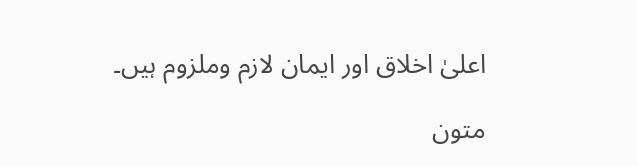اعلیٰ اخلاق اور ایمان لازم وملزوم ہیں۔

متون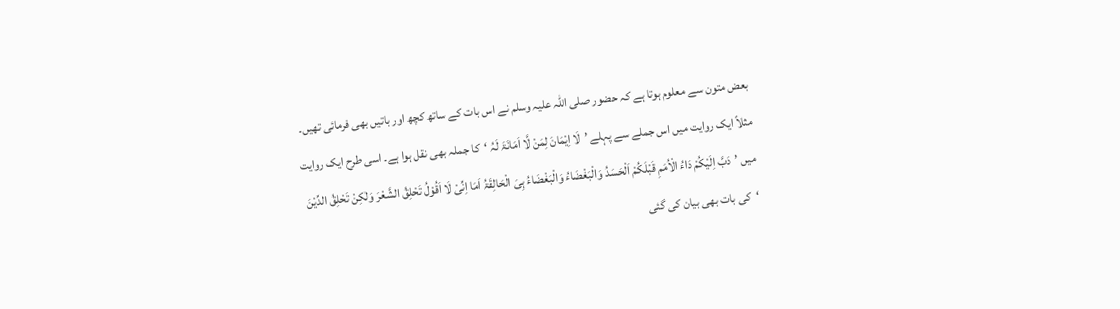بعض متون سے معلوم ہوتا ہے کہ حضور صلی اللہ علیہ وسلم نے اس بات کے ساتھ کچھ اور باتیں بھی فرمائی تھیں۔ مثلاً ایک روایت میں اس جملے سے پہلے ’لَا اِیْمَانَ لِمَنْ لَّا اَمَانَۃَ لَہُ ‘کا جملہ بھی نقل ہوا ہے۔ اسی طرح ایک روایت میں ’دَبَّ اِلَیْکُمْ دَاءُ الْاُمَمِ قَبْلَکُمْ اَلْحَسَدُ وَالْبَغْضَاءُ وَالْبَغْضَاءُ ہِیَ الْحَالِقَۃُ اَمَا اِنِّیْ لَا اَقُوْلُ تَحْلِقُ الشَّعْرَ وَلٰکِنْ تَحْلِقُ الدِّیْنَ ‘کی بات بھی بیان کی گئی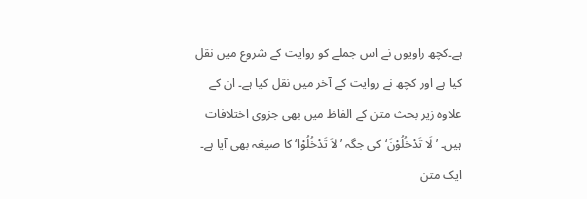ہے۔کچھ راویوں نے اس جملے کو روایت کے شروع میں نقل کیا ہے اور کچھ نے روایت کے آخر میں نقل کیا ہے۔ ان کے علاوہ زیر بحث متن کے الفاظ میں بھی جزوی اختلافات ہیں۔ ’لَا تَدْخُلُوْنَ‘ کی جگہ ’لاَ تَدْخُلُوْا‘ کا صیغہ بھی آیا ہے۔ ایک متن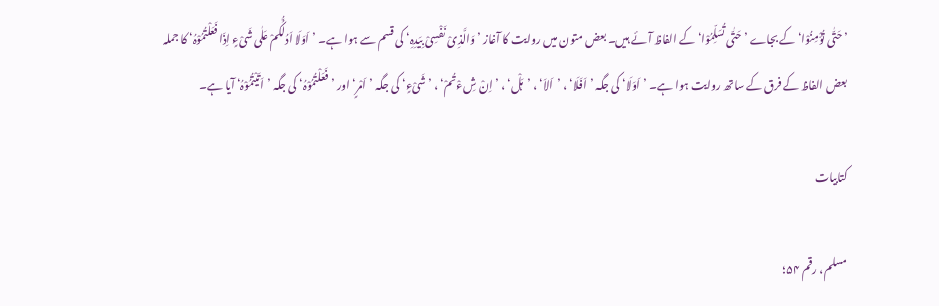’حَتّٰی تُؤْمِنُوْا‘ کے بجاے ’حَتّٰی تُسَلِّمُوْا‘ کے الفاظ آئے ہیں۔ بعض متون میں روایت کا آغاز ’وَالَّذِیْ نَفْسِیْ بِیَدِہِ‘ کی قسم سے ہوا ہے۔ ’اَوَلَا اَدُلُّکُمْ عَلٰی شَیْءٍ اِذَا فَعَلْتُمُوْہُ‘ کا جملہ بعض الفاظ کے فرق کے ساتھ روایت ہوا ہے۔ ’اَوَلَا‘ کی جگہ ’اَفَلَا‘ ، ’اَلاَ‘ ، ’ہَلْ‘ ، ’اِنْ شِءْتُمْ‘ ، ’شَیْءٍ‘ کی جگہ ’اَمْرٍ‘ اور ’فَعَلْتُمُوْہُ‘ کی جگہ ’اَتَیْتُمُوْہُ‘ آیا ہے۔

کتابیات

مسلم، رقم ۵۴؛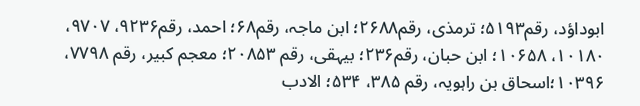ابوداؤد، رقم۵۱۹۳؛ ترمذی، رقم۲۶۸۸؛ ابن ماجہ، رقم۶۸؛ احمد، رقم۹۲۳۶، ۹۷۰۷، ۱۰۱۸۰، ۱۰۶۵۸؛ ابن حبان، رقم۲۳۶؛ بیہقی، رقم ۲۰۸۵۳؛ معجم کبیر، رقم ۷۷۹۸، ۱۰۳۹۶؛اسحاق بن راہویہ، رقم ۳۸۵، ۵۳۴؛ الادب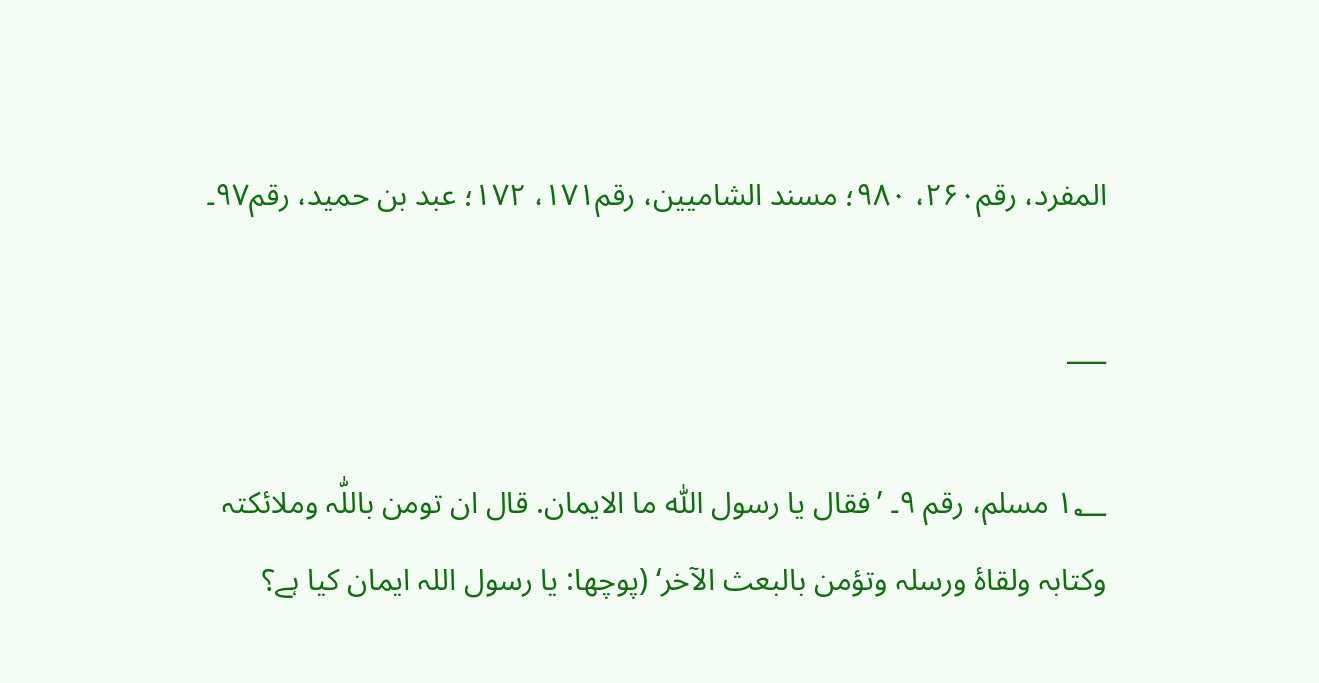المفرد، رقم۲۶۰، ۹۸۰؛ مسند الشامیین، رقم۱۷۱، ۱۷۲؛ عبد بن حمید، رقم۹۷۔

___

۱؂ مسلم، رقم ۹۔ ’فقال یا رسول اللّٰہ ما الایمان. قال ان تومن باللّٰہ وملائکتہ وکتابہ ولقاۂ ورسلہ وتؤمن بالبعث الآخر‘ (پوچھا: یا رسول اللہ ایمان کیا ہے؟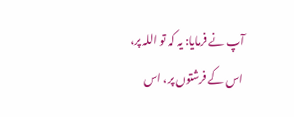آپ نے فرمایا: یہ کہ تو اللہ پر، اس کے فرشتوں پر، اس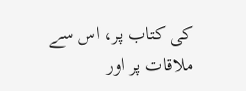کی کتاب پر، اس سے ملاقات پر اور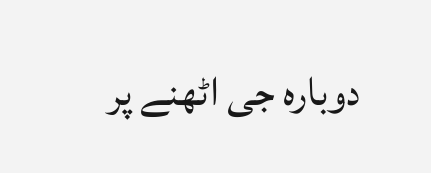دوبارہ جی اٹھنے پر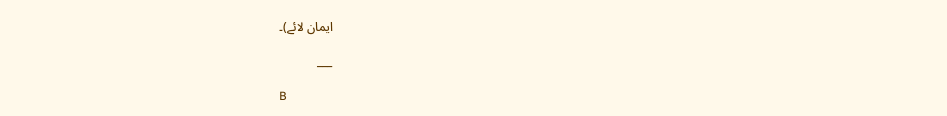ایمان لائے)۔

___

B